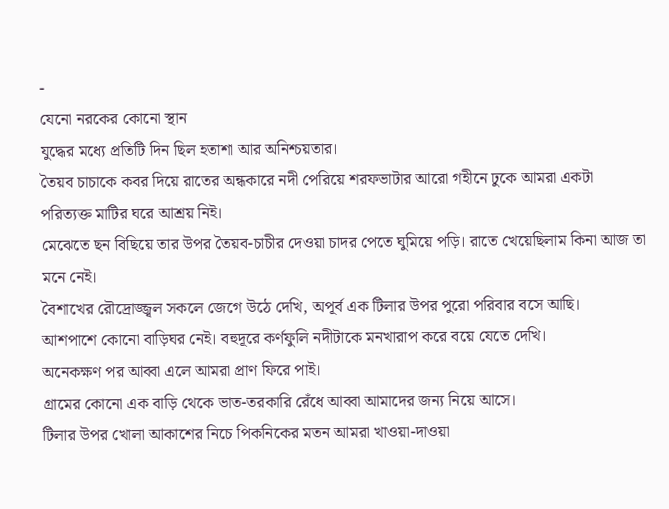-
যেনো নরকের কোনো স্থান
যুদ্ধের মধ্যে প্রতিটি দিন ছিল হতাশা আর অনিশ্চয়তার।
তৈয়ব চাচাকে কবর দিয়ে রাতের অন্ধকারে নদী পেরিয়ে শরফভাটার আরো গহীনে ঢুকে আমরা একটা পরিত্যক্ত মাটির ঘরে আশ্রয় নিই।
মেঝেতে ছন বিছিয়ে তার উপর তৈয়ব-চাচীর দেওয়া চাদর পেতে ঘুমিয়ে পড়ি। রাতে খেয়েছিলাম কিনা আজ তা মনে নেই।
বৈশাখের রৌদ্রোজ্জ্বল সকলে জেগে উঠে দেখি, অপূর্ব এক টিলার উপর পুরো পরিবার বসে আছি।
আশপাশে কোনো বাড়িঘর নেই। বহুদূরে কর্ণফুলি নদীটাকে মনখারাপ করে বয়ে যেতে দেখি।
অনেকক্ষণ পর আব্বা এলে আমরা প্রাণ ফিরে পাই।
গ্রামের কোনো এক বাড়ি থেকে ভাত-তরকারি রেঁধে আব্বা আমাদের জন্য নিয়ে আসে।
টিলার উপর খোলা আকাশের নিচে পিকনিকের মতন আমরা খাওয়া-দাওয়া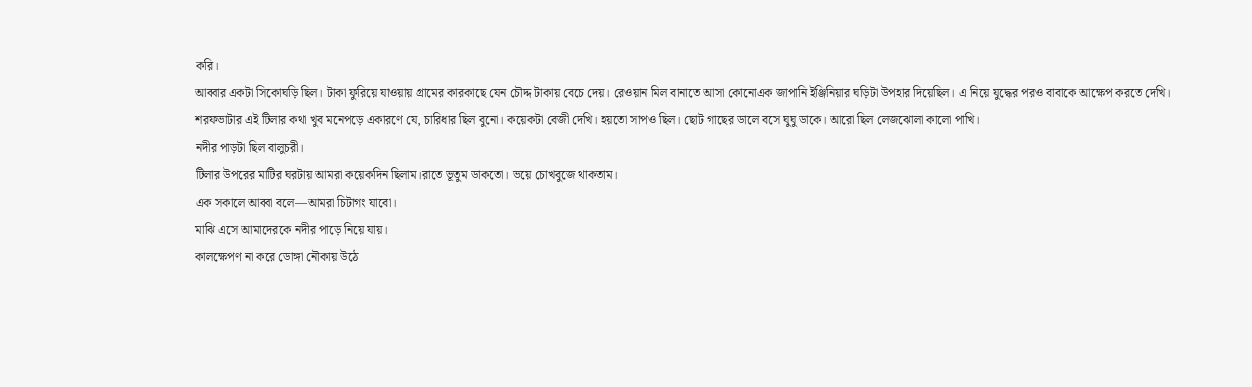করি।
আব্বার একটা সিকোঘড়ি ছিল। টাকা ফুরিয়ে যাওয়ায় গ্রামের কারকাছে যেন চৌদ্দ টাকায় বেচে দেয়। রেওয়ান মিল বানাতে আসা কোনোএক জাপানি ইঞ্জিনিয়ার ঘড়িটা উপহার দিয়েছিল। এ নিয়ে যুদ্ধের পরও বাবাকে আক্ষেপ করতে দেখি।
শরফভাটার এই টিলার কথা খুব মনেপড়ে একারণে যে, চারিধার ছিল বুনো। কয়েকটা বেজী দেখি। হয়তো সাপও ছিল। ছোট গাছের ডালে বসে ঘুঘু ডাকে। আরো ছিল লেজঝোলা কালো পাখি।
নদীর পাড়টা ছিল বালুচরী।
টিলার উপরের মাটির ঘরটায় আমরা কয়েকদিন ছিলাম।রাতে ভূতুম ডাকতো। ভয়ে চোখবুজে থাকতাম।
এক সকালে আব্বা বলে—আমরা চিটাগং যাবো।
মাঝি এসে আমাদেরকে নদীর পাড়ে নিয়ে যায়।
কালক্ষেপণ না করে ডোঙ্গা নৌকায় উঠে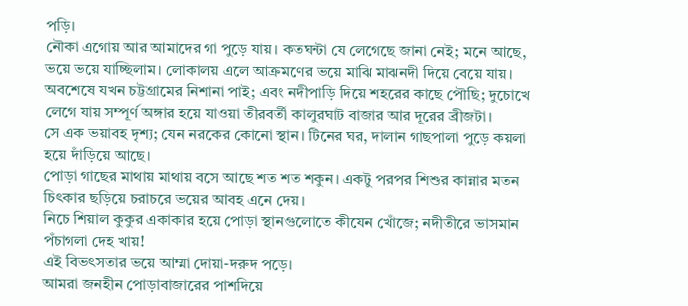পড়ি।
নৌকা এগোয় আর আমাদের গা পুড়ে যায়। কতঘন্টা যে লেগেছে জানা নেই; মনে আছে, ভয়ে ভয়ে যাচ্ছিলাম। লোকালয় এলে আক্রমণের ভয়ে মাঝি মাঝনদী দিয়ে বেয়ে যায়।
অবশেষে যখন চট্টগ্রামের নিশানা পাই; এবং নদীপাড়ি দিয়ে শহরের কাছে পৌছি; দুচোখে লেগে যায় সম্পূর্ণ অঙ্গার হয়ে যাওয়া তীরবর্তী কালুরঘাট বাজার আর দূরের ব্রীজটা।
সে এক ভয়াবহ দৃশ্য; যেন নরকের কোনো স্থান। টিনের ঘর, দালান গাছপালা পুড়ে কয়লা হয়ে দাঁড়িয়ে আছে।
পোড়া গাছের মাথায় মাথায় বসে আছে শত শত শকুন। একটু পরপর শিশুর কান্নার মতন চিৎকার ছড়িয়ে চরাচরে ভয়ের আবহ এনে দেয়।
নিচে শিয়াল কুকুর একাকার হয়ে পোড়া স্থানগুলোতে কীযেন খোঁজে; নদীতীরে ভাসমান পঁচাগলা দেহ খায়!
এই বিভৎসতার ভয়ে আম্মা দোয়া-দরুদ পড়ে।
আমরা জনহীন পোড়াবাজারের পাশদিয়ে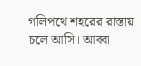গলিপথে শহরের রাস্তায় চলে আসি। আব্বা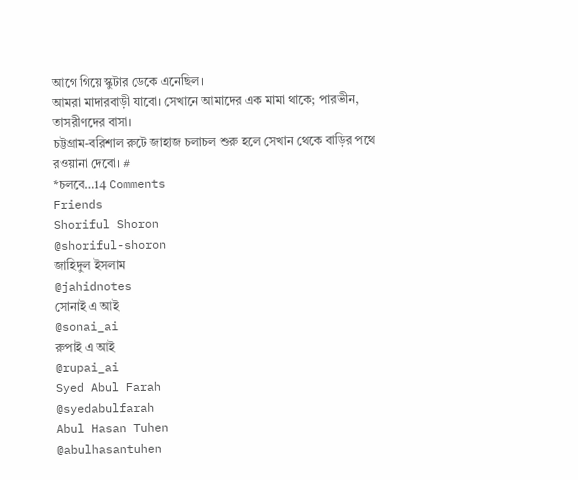আগে গিয়ে স্কুটার ডেকে এনেছিল।
আমরা মাদারবাড়ী যাবো। সেখানে আমাদের এক মামা থাকে; পারভীন, তাসরীণদের বাসা।
চট্টগ্রাম-বরিশাল রুটে জাহাজ চলাচল শুরু হলে সেখান থেকে বাড়ির পথে রওয়ানা দেবো। #
*চলবে…14 Comments
Friends
Shoriful Shoron
@shoriful-shoron
জাহিদুল ইসলাম
@jahidnotes
সোনাই এ আই
@sonai_ai
রুপাই এ আই
@rupai_ai
Syed Abul Farah
@syedabulfarah
Abul Hasan Tuhen
@abulhasantuhen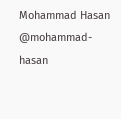Mohammad Hasan
@mohammad-hasan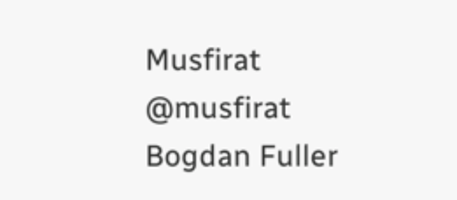Musfirat
@musfirat
Bogdan Fuller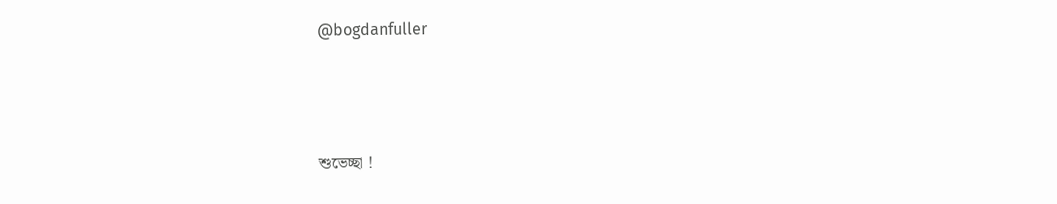@bogdanfuller



শুভেচ্ছা !